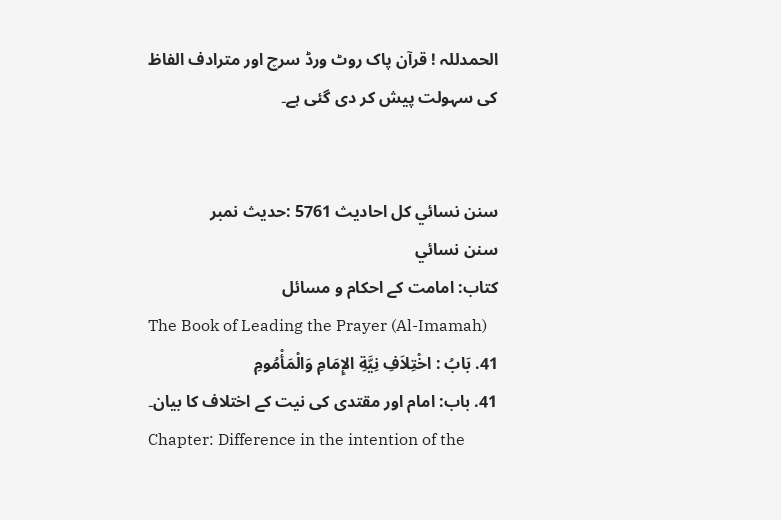الحمدللہ ! قرآن پاک روٹ ورڈ سرچ اور مترادف الفاظ کی سہولت پیش کر دی گئی ہے۔


سنن نسائي کل احادیث 5761 :حدیث نمبر
سنن نسائي
کتاب: امامت کے احکام و مسائل
The Book of Leading the Prayer (Al-Imamah)
41. بَابُ : اخْتِلاَفِ نِيَّةِ الإِمَامِ وَالْمَأْمُومِ
41. باب: امام اور مقتدی کی نیت کے اختلاف کا بیان۔
Chapter: Difference in the intention of the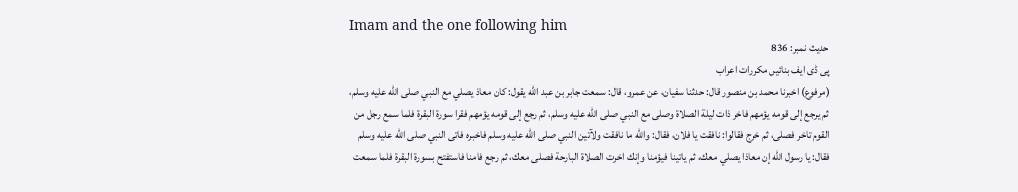Imam and the one following him
حدیث نمبر: 836
پی ڈی ایف بنائیں مکررات اعراب
(مرفوع) اخبرنا محمد بن منصور قال: حدثنا سفيان، عن عمرو، قال: سمعت جابر بن عبد الله يقول: كان معاذ يصلي مع النبي صلى الله عليه وسلم، ثم يرجع إلى قومه يؤمهم فاخر ذات ليلة الصلاة وصلى مع النبي صلى الله عليه وسلم، ثم رجع إلى قومه يؤمهم فقرا سورة البقرة فلما سمع رجل من القوم تاخر فصلى، ثم خرج فقالوا: نافقت يا فلان، فقال: والله ما نافقت ولآتين النبي صلى الله عليه وسلم فاخبره فاتى النبي صلى الله عليه وسلم فقال: يا رسول الله إن معاذا يصلي معك، ثم ياتينا فيؤمنا وإنك اخرت الصلاة البارحة فصلى معك، ثم رجع فامنا فاستفتح بسورة البقرة فلما سمعت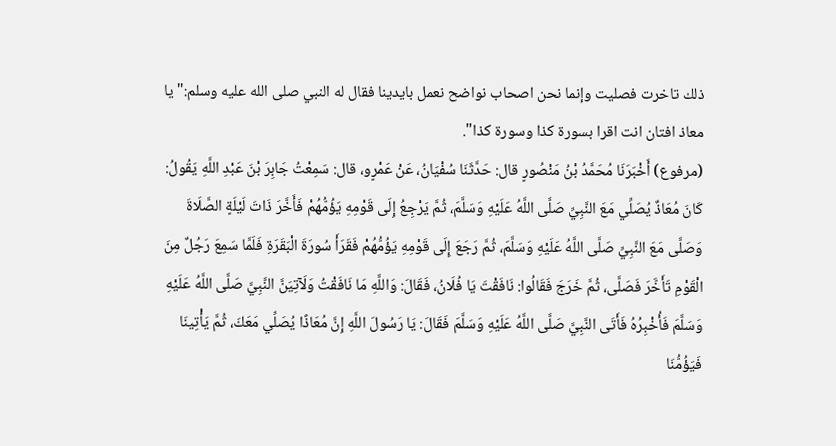ذلك تاخرت فصليت وإنما نحن اصحاب نواضح نعمل بايدينا فقال له النبي صلى الله عليه وسلم:" يا معاذ افتان انت اقرا بسورة كذا وسورة كذا".
(مرفوع) أَخْبَرَنَا مُحَمَّدُ بْنُ مَنْصُورٍ قال: حَدَّثَنَا سُفْيَانُ، عَنْ عَمْرٍو، قال: سَمِعْتُ جَابِرَ بْنَ عَبْدِ اللَّهِ يَقُولُ: كَانَ مُعَاذٌ يُصَلِّي مَعَ النَّبِيِّ صَلَّى اللَّهُ عَلَيْهِ وَسَلَّمَ، ثُمَّ يَرْجِعُ إِلَى قَوْمِهِ يَؤُمُّهُمْ فَأَخَّرَ ذَاتَ لَيْلَةٍ الصَّلَاةَ وَصَلَّى مَعَ النَّبِيِّ صَلَّى اللَّهُ عَلَيْهِ وَسَلَّمَ، ثُمَّ رَجَعَ إِلَى قَوْمِهِ يَؤُمُّهُمْ فَقَرَأَ سُورَةَ الْبَقَرَةِ فَلَمَّا سَمِعَ رَجُلٌ مِنَ الْقَوْمِ تَأَخَّرَ فَصَلَّى، ثُمَّ خَرَجَ فَقَالُوا: نَافَقْتَ يَا فُلَانُ، فَقَالَ: وَاللَّهِ مَا نَافَقْتُ وَلَآتِيَنَّ النَّبِيَّ صَلَّى اللَّهُ عَلَيْهِ وَسَلَّمَ فَأُخْبِرُهُ فَأَتَى النَّبِيَّ صَلَّى اللَّهُ عَلَيْهِ وَسَلَّمَ فَقَالَ: يَا رَسُولَ اللَّهِ إِنَّ مُعَاذًا يُصَلِّي مَعَكَ، ثُمَّ يَأْتِينَا فَيَؤُمُّنَا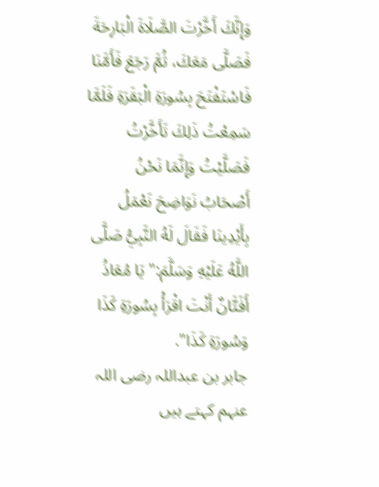وَإِنَّكَ أَخَّرْتَ الصَّلَاةَ الْبَارِحَةَ فَصَلَّى مَعَكَ، ثُمَّ رَجَعَ فَأَمَّنَا فَاسْتَفْتَحَ بِسُورَةِ الْبَقَرَةِ فَلَمَّا سَمِعْتُ ذَلِكَ تَأَخَّرْتُ فَصَلَّيْتُ وَإِنَّمَا نَحْنُ أَصْحَابُ نَوَاضِحَ نَعْمَلُ بِأَيْدِينَا فَقَالَ لَهُ النَّبِيُّ صَلَّى اللَّهُ عَلَيْهِ وَسَلَّمَ:" يَا مُعَاذُ أَفَتَّانٌ أَنْتَ اقْرَأْ بِسُورَةِ كَذَا وَسُورَةِ كَذَا".
جابر بن عبداللہ رضی اللہ عنہم کہتے ہیں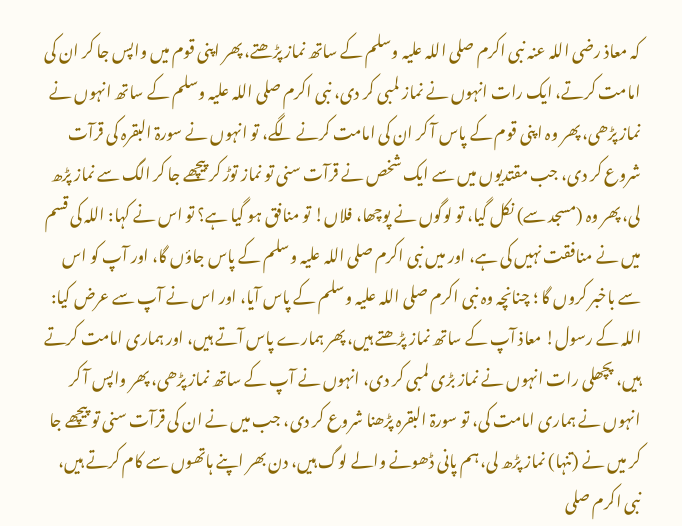کہ معاذ رضی اللہ عنہ نبی اکرم صلی اللہ علیہ وسلم کے ساتھ نماز پڑھتے، پھر اپنی قوم میں واپس جا کر ان کی امامت کرتے، ایک رات انہوں نے نماز لمبی کر دی، نبی اکرم صلی اللہ علیہ وسلم کے ساتھ انہوں نے نماز پڑھی، پھر وہ اپنی قوم کے پاس آ کر ان کی امامت کرنے لگے، تو انہوں نے سورۃ البقرہ کی قرآت شروع کر دی، جب مقتدیوں میں سے ایک شخص نے قرآت سنی تو نماز توڑ کر پیچھے جا کر الگ سے نماز پڑھ لی، پھر وہ (مسجد سے) نکل گیا، تو لوگوں نے پوچھا، فلاں! تو منافق ہو گیا ہے؟ تو اس نے کہا: اللہ کی قسم میں نے منافقت نہیں کی ہے، اور میں نبی اکرم صلی اللہ علیہ وسلم کے پاس جاؤں گا، اور آپ کو اس سے باخبر کروں گا ؛ چنانچہ وہ نبی اکرم صلی اللہ علیہ وسلم کے پاس آیا، اور اس نے آپ سے عرض کیا: اللہ کے رسول! معاذ آپ کے ساتھ نماز پڑھتے ہیں، پھر ہمارے پاس آتے ہیں، اور ہماری امامت کرتے ہیں، پچھلی رات انہوں نے نماز بڑی لمبی کر دی، انہوں نے آپ کے ساتھ نماز پڑھی، پھر واپس آ کر انہوں نے ہماری امامت کی، تو سورۃ البقرہ پڑھنا شروع کر دی، جب میں نے ان کی قرآت سنی تو پیچھے جا کر میں نے (تنہا) نماز پڑھ لی، ہم پانی ڈھونے والے لوگ ہیں، دن بھر اپنے ہاتھوں سے کام کرتے ہیں، نبی اکرم صلی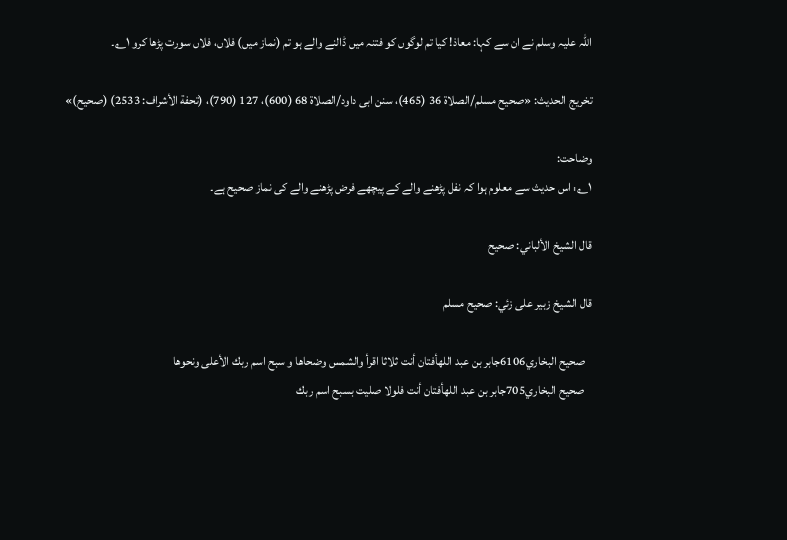اللہ علیہ وسلم نے ان سے کہا: معاذ! کیا تم لوگوں کو فتنہ میں ڈالنے والے ہو تم (نماز میں) فلاں، فلاں سورت پڑھا کرو ۱؎۔

تخریج الحدیث: «صحیح مسلم/الصلاة 36 (465)، سنن ابی داود/الصلاة 68 (600)، 127 (790)، (تحفة الأشراف: 2533) (صحیح)»

وضاحت:
۱؎: اس حدیث سے معلوم ہوا کہ نفل پڑھنے والے کے پیچھے فرض پڑھنے والے کی نماز صحیح ہے۔

قال الشيخ الألباني: صحيح

قال الشيخ زبير على زئي: صحيح مسلم

   صحيح البخاري6106جابر بن عبد اللهأفتان أنت ثلاثا اقرأ والشمس وضحاها و سبح اسم ربك الأعلى ونحوها
   صحيح البخاري705جابر بن عبد اللهأفتان أنت فلولا صليت بسبح اسم ربك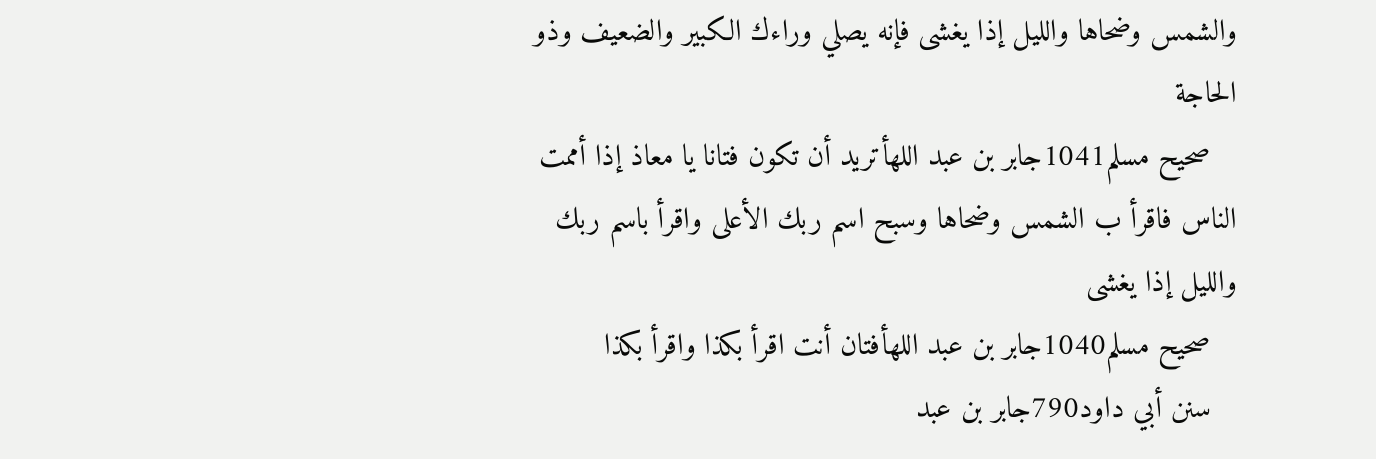والشمس وضحاها والليل إذا يغشى فإنه يصلي وراءك الكبير والضعيف وذو الحاجة
   صحيح مسلم1041جابر بن عبد اللهأتريد أن تكون فتانا يا معاذ إذا أممت الناس فاقرأ ب الشمس وضحاها وسبح اسم ربك الأعلى واقرأ باسم ربك والليل إذا يغشى
   صحيح مسلم1040جابر بن عبد اللهأفتان أنت اقرأ بكذا واقرأ بكذا
   سنن أبي داود790جابر بن عبد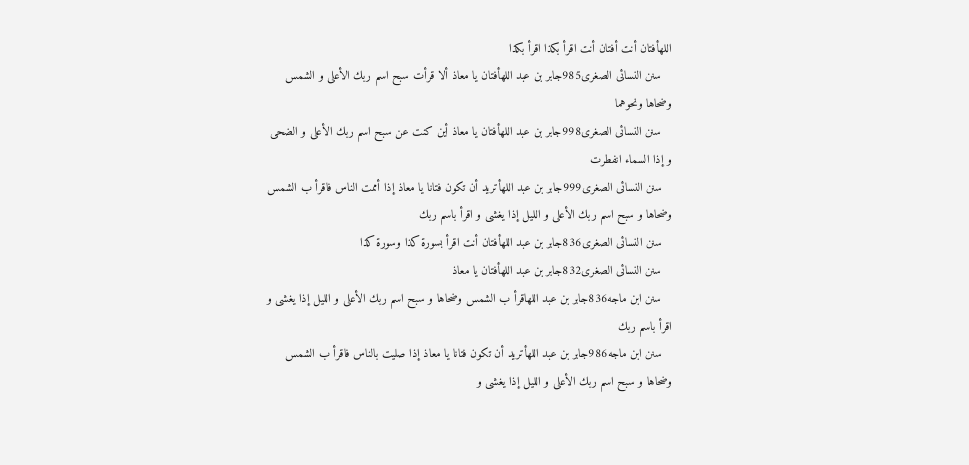اللهأفتان أنت أفتان أنت اقرأ بكذا اقرأ بكذا
   سنن النسائى الصغرى985جابر بن عبد اللهأفتان يا معاذ ألا قرأت سبح اسم ربك الأعلى و الشمس وضحاها ونحوهما
   سنن النسائى الصغرى998جابر بن عبد اللهأفتان يا معاذ أين كنت عن سبح اسم ربك الأعلى و الضحى و إذا السماء انفطرت
   سنن النسائى الصغرى999جابر بن عبد اللهأتريد أن تكون فتانا يا معاذ إذا أممت الناس فاقرأ ب الشمس وضحاها و سبح اسم ربك الأعلى و الليل إذا يغشى و اقرأ باسم ربك
   سنن النسائى الصغرى836جابر بن عبد اللهأفتان أنت اقرأ بسورة كذا وسورة كذا
   سنن النسائى الصغرى832جابر بن عبد اللهأفتان يا معاذ
   سنن ابن ماجه836جابر بن عبد اللهاقرأ ب الشمس وضحاها و سبح اسم ربك الأعلى و الليل إذا يغشى و اقرأ باسم ربك
   سنن ابن ماجه986جابر بن عبد اللهأتريد أن تكون فتانا يا معاذ إذا صليت بالناس فاقرأ ب الشمس وضحاها و سبح اسم ربك الأعلى و الليل إذا يغشى و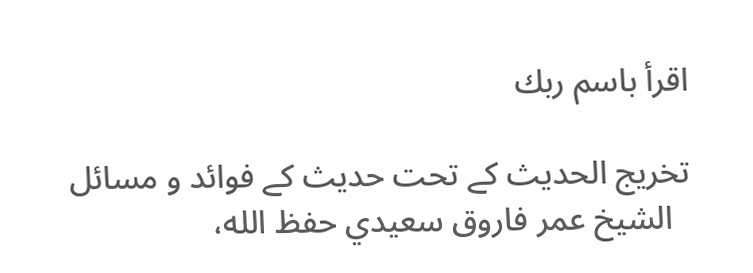اقرأ باسم ربك

تخریج الحدیث کے تحت حدیث کے فوائد و مسائل
  الشيخ عمر فاروق سعيدي حفظ الله،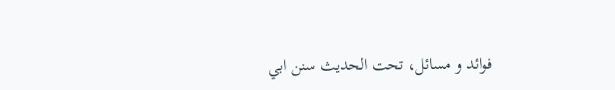فوائد و مسائل، تحت الحديث سنن ابي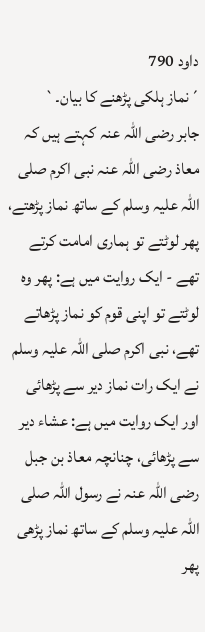داود 790
´نماز ہلکی پڑھنے کا بیان۔`
جابر رضی اللہ عنہ کہتے ہیں کہ معاذ رضی اللہ عنہ نبی اکرم صلی اللہ علیہ وسلم کے ساتھ نماز پڑھتے، پھر لوٹتے تو ہماری امامت کرتے تھے - ایک روایت میں ہے: پھر وہ لوٹتے تو اپنی قوم کو نماز پڑھاتے تھے، نبی اکرم صلی اللہ علیہ وسلم نے ایک رات نماز دیر سے پڑھائی اور ایک روایت میں ہے: عشاء دیر سے پڑھائی، چنانچہ معاذ بن جبل رضی اللہ عنہ نے رسول اللہ صلی اللہ علیہ وسلم کے ساتھ نماز پڑھی پھر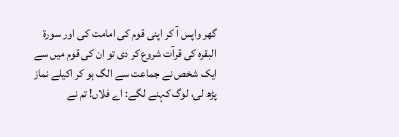گھر واپس آ کر اپنی قوم کی امامت کی اور سورۃ البقرہ کی قرآت شروع کر دی تو ان کی قوم میں سے ایک شخص نے جماعت سے الگ ہو کر اکیلے نماز پڑھ لی، لوگ کہنے لگے: اے فلاں! تم نے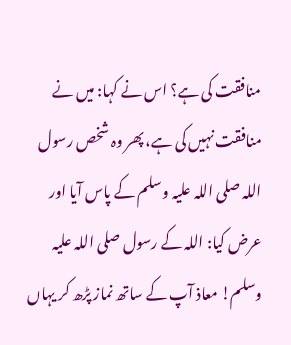منافقت کی ہے؟ اس نے کہا: میں نے منافقت نہیں کی ہے، پھر وہ شخص رسول اللہ صلی اللہ علیہ وسلم کے پاس آیا اور عرض کیا: اللہ کے رسول صلی اللہ علیہ وسلم! معاذ آپ کے ساتھ نماز پڑھ کر یہاں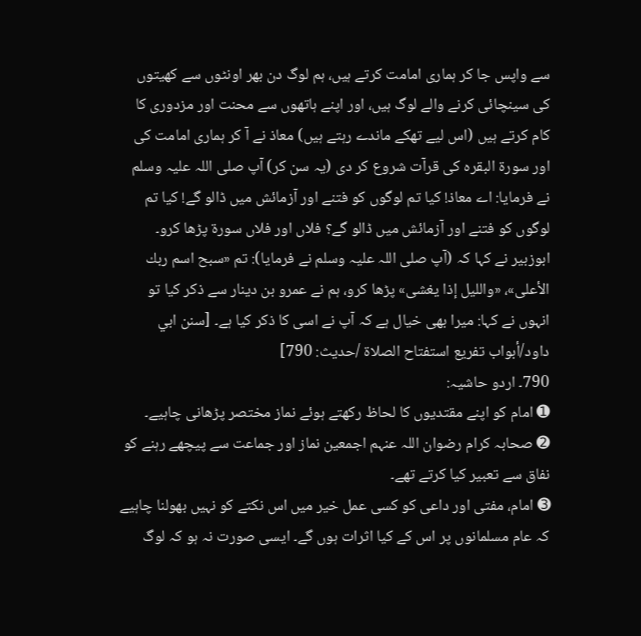سے واپس جا کر ہماری امامت کرتے ہیں، ہم لوگ دن بھر اونٹوں سے کھیتوں کی سینچائی کرنے والے لوگ ہیں، اور اپنے ہاتھوں سے محنت اور مزدوری کا کام کرتے ہیں (اس لیے تھکے ماندے رہتے ہیں) معاذ نے آ کر ہماری امامت کی اور سورۃ البقرہ کی قرآت شروع کر دی (یہ سن کر) آپ صلی اللہ علیہ وسلم نے فرمایا: اے معاذ! کیا تم لوگوں کو فتنے اور آزمائش میں ڈالو گے! کیا تم لوگوں کو فتنے اور آزمائش میں ڈالو گے؟ فلاں اور فلاں سورۃ پڑھا کرو۔ ابوزبیر نے کہا کہ (آپ صلی اللہ علیہ وسلم نے فرمایا): تم «سبح اسم ربك الأعلى»، «والليل إذا يغشى» پڑھا کرو، ہم نے عمرو بن دینار سے ذکر کیا تو انہوں نے کہا: میرا بھی خیال ہے کہ آپ نے اسی کا ذکر کیا ہے۔ [سنن ابي داود/أبواب تفريع استفتاح الصلاة /حدیث: 790]
790۔ اردو حاشیہ:
➊ امام کو اپنے مقتدیوں کا لحاظ رکھتے ہوئے نماز مختصر پڑھانی چاہیے۔
➋ صحابہ کرام رضوان اللہ عنہم اجمعین نماز اور جماعت سے پیچھے رہنے کو نفاق سے تعبیر کیا کرتے تھے۔
➌ امام، مفتی اور داعی کو کسی عمل خیر میں اس نکتے کو نہیں بھولنا چاہیے کہ عام مسلمانوں پر اس کے کیا اثرات ہوں گے۔ ایسی صورت نہ ہو کہ لوگ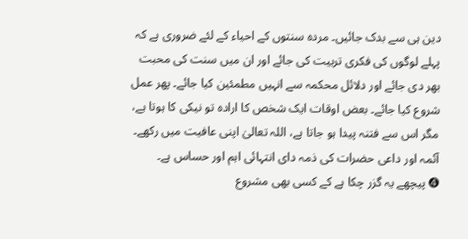دین ہی سے بدک جائیں۔ مردہ سنتوں کے احیاء کے لئے ضروری ہے کہ پہلے لوگوں کی فکری تربیت کی جائے اور ان میں سنت کی محبت بھر دی جائے اور دلائل محکمہ سے انہیں مطمئین کیا جائے۔ پھر عمل شروع کیا جائے۔ بعض اوقات ایک شخص کا ارادہ تو نیکی کا ہوتا ہے، مگر اس سے فتنہ پیدا ہو جاتا ہے، اللہ تعالیٰ اپنی عافیت میں رکھے۔ آئمہ اور داعی حضرات کی ذمہ دای انتہائی اہم اور حساس ہے۔
➍ پیچھے یہ گزر چکا ہے کے کسی بھی مشروع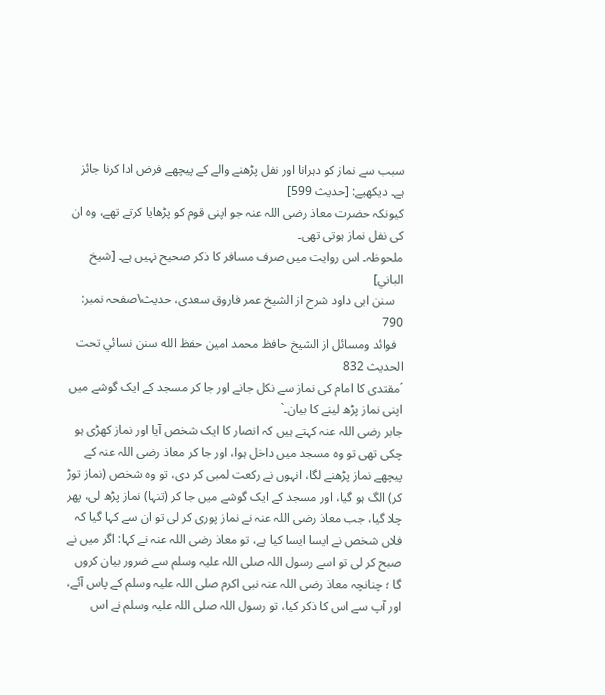سبب سے نماز کو دہرانا اور نفل پڑھنے والے کے پیچھے فرض ادا کرنا جائز ہے۔ دیکھیے: [حديث 599]
کیونکہ حضرت معاذ رضی اللہ عنہ جو اپنی قوم کو پڑھایا کرتے تھے، وہ ان کی نفل نماز ہوتی تھی۔
ملحوظہ۔ اس روایت میں صرف مسافر کا ذکر صحیح نہیں ہے۔ [شيخ الباني]
   سنن ابی داود شرح از الشیخ عمر فاروق سعدی، حدیث\صفحہ نمبر: 790
  فوائد ومسائل از الشيخ حافظ محمد امين حفظ الله سنن نسائي تحت الحديث 832
´مقتدی کا امام کی نماز سے نکل جانے اور جا کر مسجد کے ایک گوشے میں اپنی نماز پڑھ لینے کا بیان۔`
جابر رضی اللہ عنہ کہتے ہیں کہ انصار کا ایک شخص آیا اور نماز کھڑی ہو چکی تھی تو وہ مسجد میں داخل ہوا، اور جا کر معاذ رضی اللہ عنہ کے پیچھے نماز پڑھنے لگا، انہوں نے رکعت لمبی کر دی، تو وہ شخص (نماز توڑ کر) الگ ہو گیا، اور مسجد کے ایک گوشے میں جا کر (تنہا) نماز پڑھ لی، پھر چلا گیا، جب معاذ رضی اللہ عنہ نے نماز پوری کر لی تو ان سے کہا گیا کہ فلاں شخص نے ایسا ایسا کیا ہے، تو معاذ رضی اللہ عنہ نے کہا: اگر میں نے صبح کر لی تو اسے رسول اللہ صلی اللہ علیہ وسلم سے ضرور بیان کروں گا ؛ چنانچہ معاذ رضی اللہ عنہ نبی اکرم صلی اللہ علیہ وسلم کے پاس آئے، اور آپ سے اس کا ذکر کیا، تو رسول اللہ صلی اللہ علیہ وسلم نے اس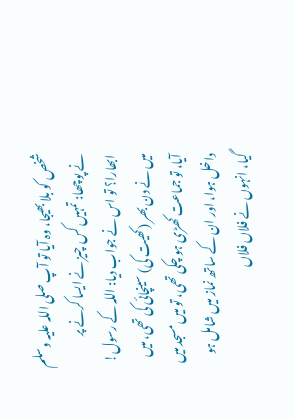شخص کو بلا بھیجا، وہ آیا تو آپ صلی اللہ علیہ وسلم نے پوچھا: تمہیں کس چیز نے ایسا کرنے پر ابھارا؟ تو اس نے جواب دیا: اللہ کے رسول! میں نے دن بھر (کھیت کی) سینچائی کی تھی، میں آیا، تو جماعت کھڑی ہو چکی تھی، تو میں مسجد میں داخل ہوا، اور ان کے ساتھ نماز میں شامل ہو گیا، انہوں نے فلاں فلاں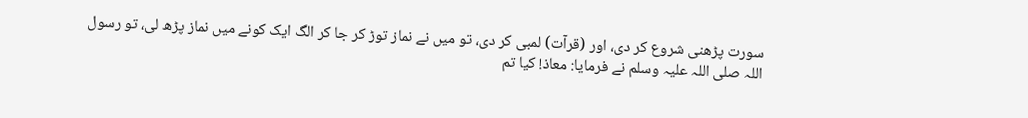سورت پڑھنی شروع کر دی، اور (قرآت) لمبی کر دی، تو میں نے نماز توڑ کر جا کر الگ ایک کونے میں نماز پڑھ لی، تو رسول اللہ صلی اللہ علیہ وسلم نے فرمایا: معاذ! کیا تم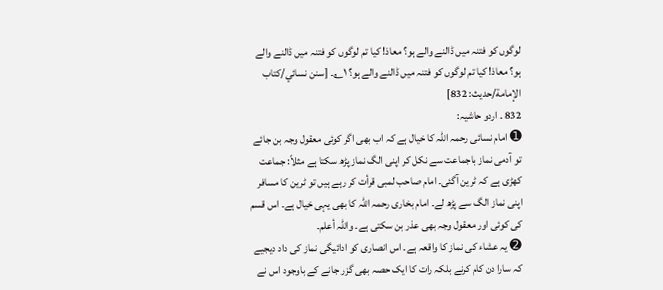لوگوں کو فتنہ میں ڈالنے والے ہو؟ معاذ! کیا تم لوگوں کو فتنہ میں ڈالنے والے ہو؟ معاذ! کیا تم لوگوں کو فتنہ میں ڈالنے والے ہو؟ ۱؎۔ [سنن نسائي/كتاب الإمامة/حدیث: 832]
832 ۔ اردو حاشیہ:
➊ امام نسائی رحمہ اللہ کا خیال ہے کہ اب بھی اگر کوئی معقول وجہ بن جائے تو آدمی نماز باجماعت سے نکل کر اپنی الگ نماز پڑھ سکتا ہے مثلاً: جماعت کھڑی ہے کہ ٹرین آگئی۔ امام صاحب لمبی قرأت کر رہے ہیں تو ٹرین کا مسافر اپنی نماز الگ سے پڑھ لے۔ امام بخاری رحمہ اللہ کا بھی یہی خیال ہے۔ اس قسم کی کوئی اور معقول وجہ بھی عذر بن سکتی ہے۔ واللہ أعلم۔
➋ یہ عشاء کی نماز کا واقعہ ہے۔ اس انصاری کو ادائیگی نماز کی داد دیجیے کہ سارا دن کام کرنے بلکہ رات کا ایک حصہ بھی گزر جانے کے باوجود اس نے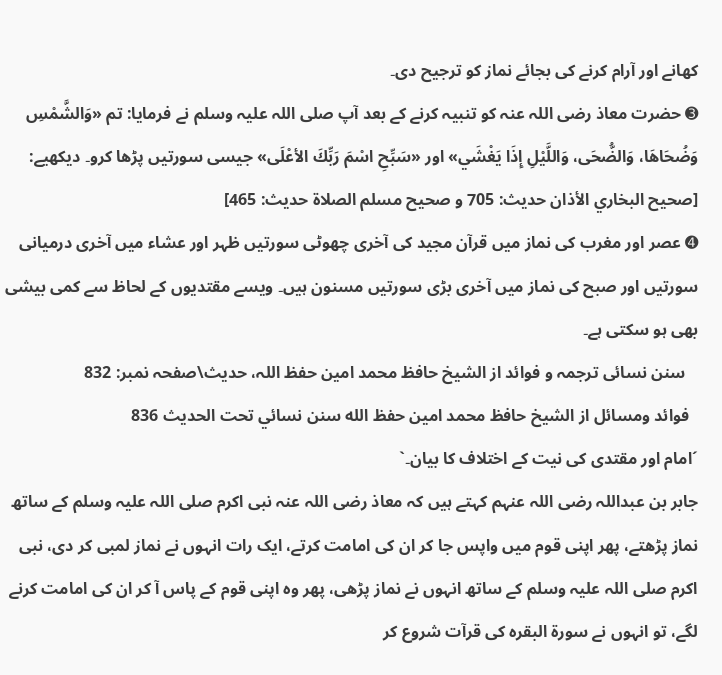کھانے اور آرام کرنے کی بجائے نماز کو ترجیح دی۔
➌ حضرت معاذ رضی اللہ عنہ کو تنبیہ کرنے کے بعد آپ صلی اللہ علیہ وسلم نے فرمایا: تم «وَالشَّمْسِ وَضُحَاهَا، وَالضُّحَى، وَاللَّيْلِ إِذَا يَغْشَي» اور «سَبِّحِ اسْمَ رَبِّكَ الأعْلَى» جیسی سورتیں پڑھا کرو۔ دیکھیے: [صحیح البخاري الأذان حدیث: 705 و صحیح مسلم الصلاة حدیث: 465]
➍ عصر اور مغرب کی نماز میں قرآن مجید کی آخری چھوٹی سورتیں ظہر اور عشاء میں آخری درمیانی سورتیں اور صبح کی نماز میں آخری بڑی سورتیں مسنون ہیں۔ ویسے مقتدیوں کے لحاظ سے کمی بیشی بھی ہو سکتی ہے۔
   سنن نسائی ترجمہ و فوائد از الشیخ حافظ محمد امین حفظ اللہ، حدیث\صفحہ نمبر: 832
  فوائد ومسائل از الشيخ حافظ محمد امين حفظ الله سنن نسائي تحت الحديث 836
´امام اور مقتدی کی نیت کے اختلاف کا بیان۔`
جابر بن عبداللہ رضی اللہ عنہم کہتے ہیں کہ معاذ رضی اللہ عنہ نبی اکرم صلی اللہ علیہ وسلم کے ساتھ نماز پڑھتے، پھر اپنی قوم میں واپس جا کر ان کی امامت کرتے، ایک رات انہوں نے نماز لمبی کر دی، نبی اکرم صلی اللہ علیہ وسلم کے ساتھ انہوں نے نماز پڑھی، پھر وہ اپنی قوم کے پاس آ کر ان کی امامت کرنے لگے، تو انہوں نے سورۃ البقرہ کی قرآت شروع کر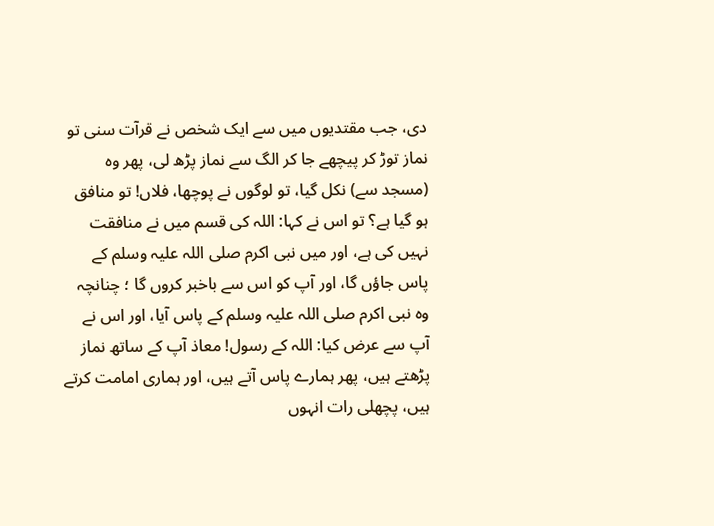دی، جب مقتدیوں میں سے ایک شخص نے قرآت سنی تو نماز توڑ کر پیچھے جا کر الگ سے نماز پڑھ لی، پھر وہ (مسجد سے) نکل گیا، تو لوگوں نے پوچھا، فلاں! تو منافق ہو گیا ہے؟ تو اس نے کہا: اللہ کی قسم میں نے منافقت نہیں کی ہے، اور میں نبی اکرم صلی اللہ علیہ وسلم کے پاس جاؤں گا، اور آپ کو اس سے باخبر کروں گا ؛ چنانچہ وہ نبی اکرم صلی اللہ علیہ وسلم کے پاس آیا، اور اس نے آپ سے عرض کیا: اللہ کے رسول! معاذ آپ کے ساتھ نماز پڑھتے ہیں، پھر ہمارے پاس آتے ہیں، اور ہماری امامت کرتے ہیں، پچھلی رات انہوں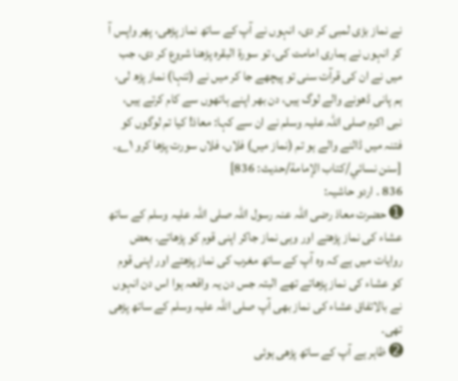نے نماز بڑی لمبی کر دی، انہوں نے آپ کے ساتھ نماز پڑھی، پھر واپس آ کر انہوں نے ہماری امامت کی، تو سورۃ البقرہ پڑھنا شروع کر دی، جب میں نے ان کی قرآت سنی تو پیچھے جا کر میں نے (تنہا) نماز پڑھ لی، ہم پانی ڈھونے والے لوگ ہیں، دن بھر اپنے ہاتھوں سے کام کرتے ہیں، نبی اکرم صلی اللہ علیہ وسلم نے ان سے کہا: معاذ! کیا تم لوگوں کو فتنہ میں ڈالنے والے ہو تم (نماز میں) فلاں، فلاں سورت پڑھا کرو ۱؎۔ [سنن نسائي/كتاب الإمامة/حدیث: 836]
836 ۔ اردو حاشیہ:
➊ حضرت معاذ رضی اللہ عنہ رسول اللہ صلی اللہ علیہ وسلم کے ساتھ عشاء کی نماز پڑھتے اور وہی نماز جاکر اپنی قوم کو پڑھاتے۔ بعض روایات میں ہے کہ وہ آپ کے ساتھ مغرب کی نماز پڑھتے اور اپنی قوم کو عشاء کی نماز پڑھاتے تھے البتہ جس دن یہ واقعہ ہوا اس دن انہوں نے بالاتفاق عشاء کی نماز بھی آپ صلی اللہ علیہ وسلم کے ساتھ پڑھی تھی۔
➋ ظاہر ہے آپ کے ساتھ پڑھی ہوئی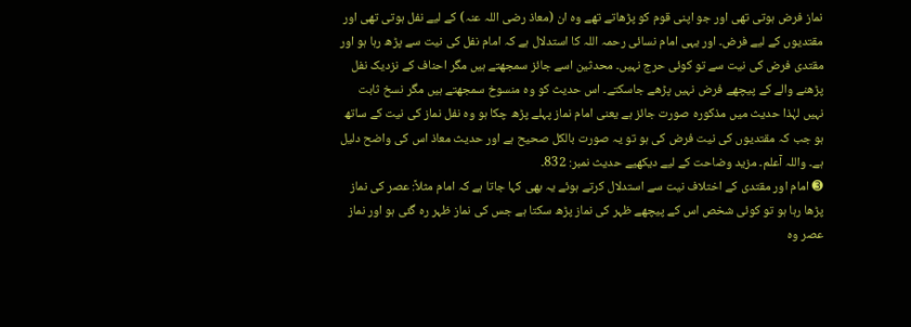نماز فرض ہوتی تھی اور جو اپنی قوم کو پڑھاتے تھے وہ ان (معاذ رضی اللہ عنہ) کے لیے نفل ہوتی تھی اور مقتدیوں کے لیے فرض۔ اور یہی امام نسائی رحمہ اللہ کا استدلال ہے کہ امام نفل کی نیت سے پڑھ رہا ہو اور مقتدی فرض کی نیت سے تو کوئی حرج نہیں۔ محدثین اسے جائز سمجھتے ہیں مگر احناف کے نزدیک نفل پڑھنے والے کے پیچھے فرض نہیں پڑھے جاسکتے۔ اس حدیث کو وہ منسوخ سمجھتے ہیں مگر نسخ ثابت نہیں لہٰذا حدیث میں مذکورہ صورت جائز ہے یعنی امام نماز پہلے پڑھ چکا ہو وہ نفل نماز کی نیت کے ساتھ ہو جب کہ مقتدیوں کی نیت فرض کی ہو تو یہ صورت بالکل صحیح ہے اور حدیث معاذ اس کی واضح دلیل ہے۔ واللہ آعلم۔ مزید وضاحت کے لیے دیکھیے حدیث نمبر: 832۔
➌ امام اور مقتدی کے اختلاف نیت سے استدلال کرتے ہوئے یہ بھی کہا جاتا ہے کہ امام مثلاً: عصر کی نماز پڑھا رہا ہو تو کوئی شخص اس کے پیچھے ظہر کی نماز پڑھ سکتا ہے جس کی نماز ظہر رہ گئی ہو اور نماز عصر وہ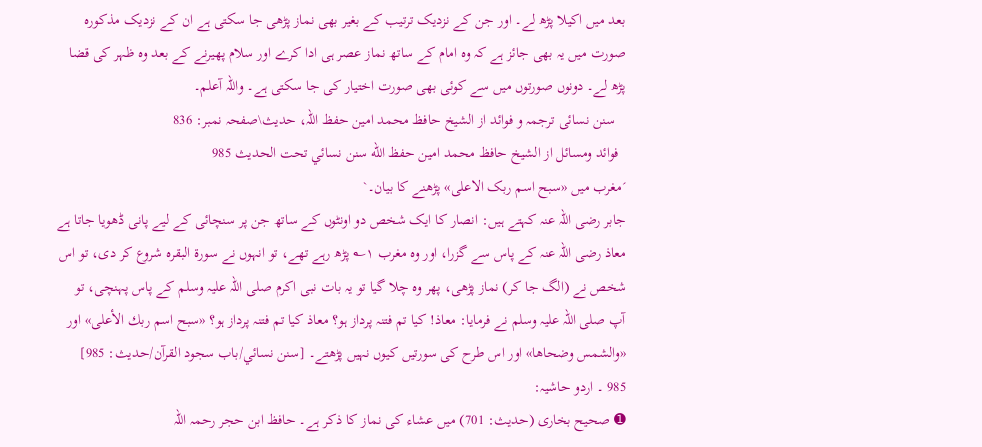بعد میں اکیلا پڑھ لے۔ اور جن کے نزدیک ترتیب کے بغیر بھی نماز پڑھی جا سکتی ہے ان کے نزدیک مذکورہ صورت میں یہ بھی جائز ہے کہ وہ امام کے ساتھ نماز عصر ہی ادا کرے اور سلام پھیرنے کے بعد وہ ظہر کی قضا پڑھ لے۔ دونوں صورتوں میں سے کوئی بھی صورت اختیار کی جا سکتی ہے۔ واللہ آعلم۔
   سنن نسائی ترجمہ و فوائد از الشیخ حافظ محمد امین حفظ اللہ، حدیث\صفحہ نمبر: 836
  فوائد ومسائل از الشيخ حافظ محمد امين حفظ الله سنن نسائي تحت الحديث 985
´مغرب میں «سبح اسم ربک الاعلی» پڑھنے کا بیان۔`
جابر رضی اللہ عنہ کہتے ہیں: انصار کا ایک شخص دو اونٹوں کے ساتھ جن پر سنچائی کے لیے پانی ڈھویا جاتا ہے معاذ رضی اللہ عنہ کے پاس سے گزرا، اور وہ مغرب ۱؎ پڑھ رہے تھے، تو انہوں نے سورۃ البقرہ شروع کر دی، تو اس شخص نے (الگ جا کر) نماز پڑھی، پھر وہ چلا گیا تو یہ بات نبی اکرم صلی اللہ علیہ وسلم کے پاس پہنچی، تو آپ صلی اللہ علیہ وسلم نے فرمایا: معاذ! کیا تم فتنہ پرداز ہو؟ معاذ کیا تم فتنہ پرداز ہو؟ «سبح اسم ربك الأعلى» اور «والشمس وضحاها» اور اس طرح کی سورتیں کیوں نہیں پڑھتے۔ [سنن نسائي/باب سجود القرآن/حدیث: 985]
985 ۔ اردو حاشیہ:
➊ صحیح بخاری (حدیث: 701) میں عشاء کی نماز کا ذکر ہے۔ حافظ ابن حجر رحمہ اللہ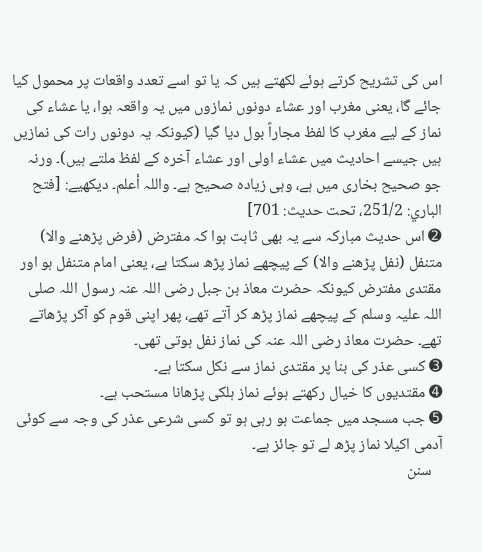اس کی تشریح کرتے ہوئے لکھتے ہیں کہ یا تو اسے تعدد واقعات پر محمول کیا جائے گا، یعنی مغرب اور عشاء دونوں نمازوں میں یہ واقعہ ہوا، یا عشاء کی نماز کے لیے مغرب کا لفظ مجاراً بول دیا گیا (کیونکہ یہ دونوں رات کی نمازیں ہیں جیسے احادیث میں عشاء اولی اور عشاء آخرہ کے لفظ ملتے ہیں)۔ ورنہ جو صحیح بخاری میں ہے، وہی زیادہ صحیح ہے۔ واللہ أعلم۔ دیکھیے: [فتح الباري: 251/2، تحت حدیث: 701]
➋ اس حدیث مبارکہ سے یہ بھی ثابت ہوا کہ مفترض (فرض پڑھنے والا) متنفل (نفل پڑھنے والا) کے پیچھے نماز پڑھ سکتا ہے، یعنی امام متنفل ہو اور مقتدی مفترض کیونکہ حضرت معاذ بن جبل رضی اللہ عنہ رسول اللہ صلی اللہ علیہ وسلم کے پیچھے نماز پڑھ کر آتے تھے، پھر اپنی قوم کو آکر پڑھاتے تھے۔ حضرت معاذ رضی اللہ عنہ کی نماز نفل ہوتی تھی۔
➌ کسی عذر کی بنا پر مقتدی نماز سے نکل سکتا ہے۔
➍ مقتدیوں کا خیال رکھتے ہوئے نماز ہلکی پڑھانا مستحب ہے۔
➎ جب مسجد میں جماعت ہو رہی ہو تو کسی شرعی عذر کی وجہ سے کوئی آدمی اکیلا نماز پڑھ لے تو جائز ہے۔
   سنن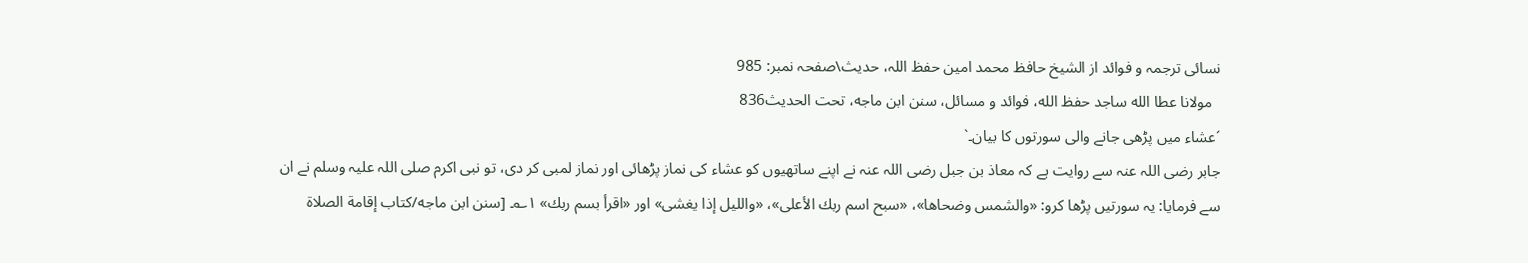نسائی ترجمہ و فوائد از الشیخ حافظ محمد امین حفظ اللہ، حدیث\صفحہ نمبر: 985
  مولانا عطا الله ساجد حفظ الله، فوائد و مسائل، سنن ابن ماجه، تحت الحديث836
´عشاء میں پڑھی جانے والی سورتوں کا بیان۔`
جابر رضی اللہ عنہ سے روایت ہے کہ معاذ بن جبل رضی اللہ عنہ نے اپنے ساتھیوں کو عشاء کی نماز پڑھائی اور نماز لمبی کر دی، تو نبی اکرم صلی اللہ علیہ وسلم نے ان سے فرمایا: یہ سورتیں پڑھا کرو: «والشمس وضحاها»، «سبح اسم ربك الأعلى»، «والليل إذا يغشى» اور «اقرأ بسم ربك» ۱؎۔ [سنن ابن ماجه/كتاب إقامة الصلاة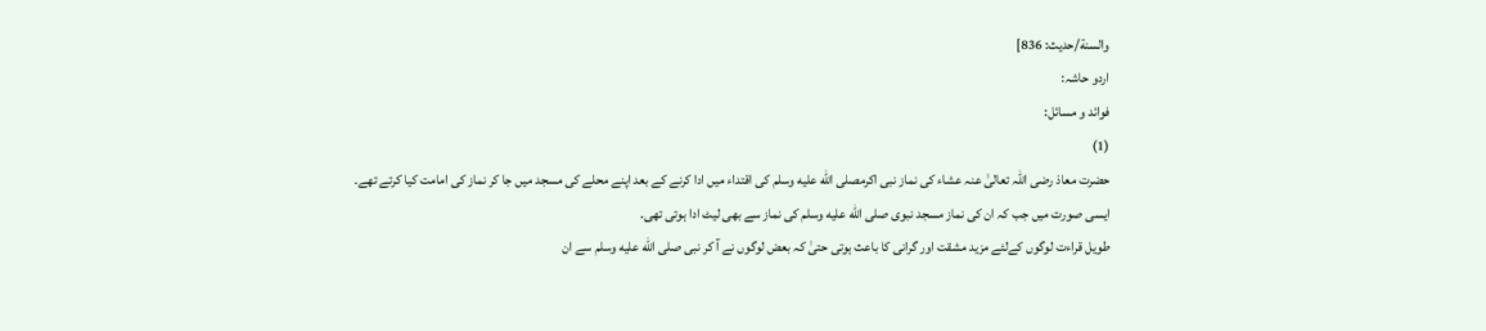والسنة/حدیث: 836]
اردو حاشہ:
فوائد و مسائل:
(1)
حضرت معاذ رضی اللہ تعالیٰ عنہ عشاء کی نماز نبی اکرمصلى الله عليه وسلم کی اقتداء میں ادا کرنے کے بعد اپنے محلے کی مسجد میں جا کر نماز کی امامت کیا کرتے تھے۔
ایسی صورت میں جب کہ ان کی نماز مسجد نبوی صلى الله عليه وسلم کی نماز سے بھی لیٹ ادا ہوتی تھی۔
طویل قراءت لوگوں کےلئے مزید مشقت اور گرانی کا باعث ہوتی حتیٰ کہ بعض لوگوں نے آ کر نبی صلى الله عليه وسلم سے ان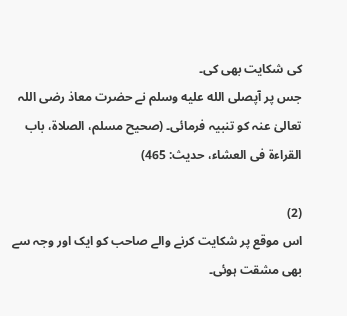کی شکایت بھی کی۔
جس پر آپصلى الله عليه وسلم نے حضرت معاذ رضی اللہ تعالیٰ عنہ کو تنبیہ فرمائی۔ (صحیح مسلم، الصلاۃ، باب القراءۃ فی العشاء، حدیث: 465)

(2)
اس موقع پر شکایت کرنے والے صاحب کو ایک اور وجہ سے بھی مشقت ہوئی۔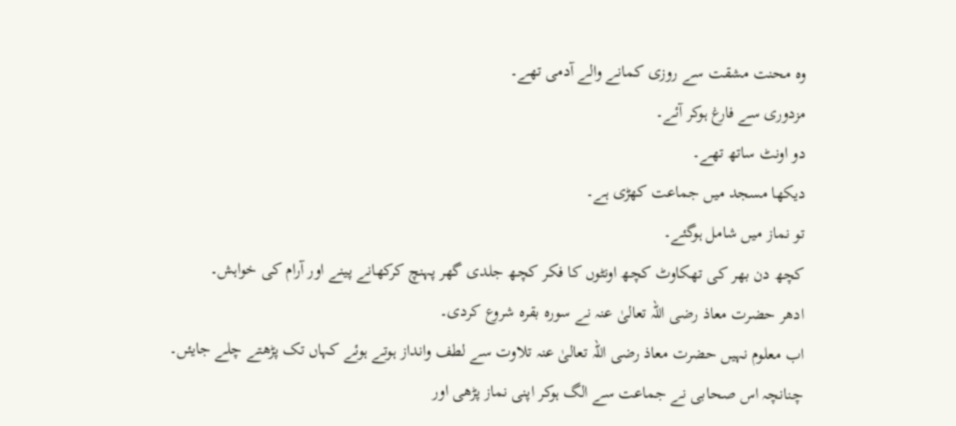وہ محنت مشقت سے روزی کمانے والے آدمی تھے۔
مزدوری سے فارغ ہوکر آئے۔
دو اونٹ ساتھ تھے۔
دیکھا مسجد میں جماعت کھڑی ہے۔
تو نماز میں شامل ہوگئے۔
کچھ دن بھر کی تھکاوٹ کچھ اونٹوں کا فکر کچھ جلدی گھر پہنچ کرکھانے پینے اور آرام کی خواہش۔
ادھر حضرت معاذ رضی اللہ تعالیٰ عنہ نے سورہ بقرہ شروع کردی۔
اب معلوم نہیں حضرت معاذ رضی اللہ تعالیٰ عنہ تلاوت سے لطف وانداز ہوتے ہوئے کہاں تک پڑھتے چلے جایئں۔
چنانچہ اس صحابی نے جماعت سے الگ ہوکر اپنی نماز پڑھی اور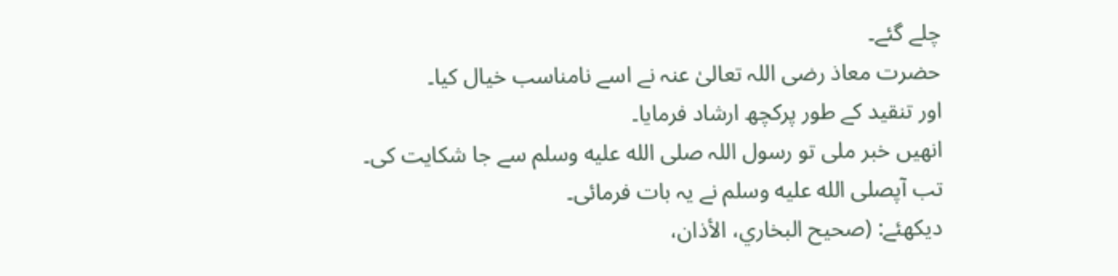چلے گئے۔
حضرت معاذ رضی اللہ تعالیٰ عنہ نے اسے نامناسب خیال کیا۔
اور تنقید کے طور پرکچھ ارشاد فرمایا۔
انھیں خبر ملی تو رسول اللہ صلى الله عليه وسلم سے جا شکایت کی۔
تب آپصلى الله عليه وسلم نے یہ بات فرمائی۔
دیکھئے: (صحیح البخاري، الأذان،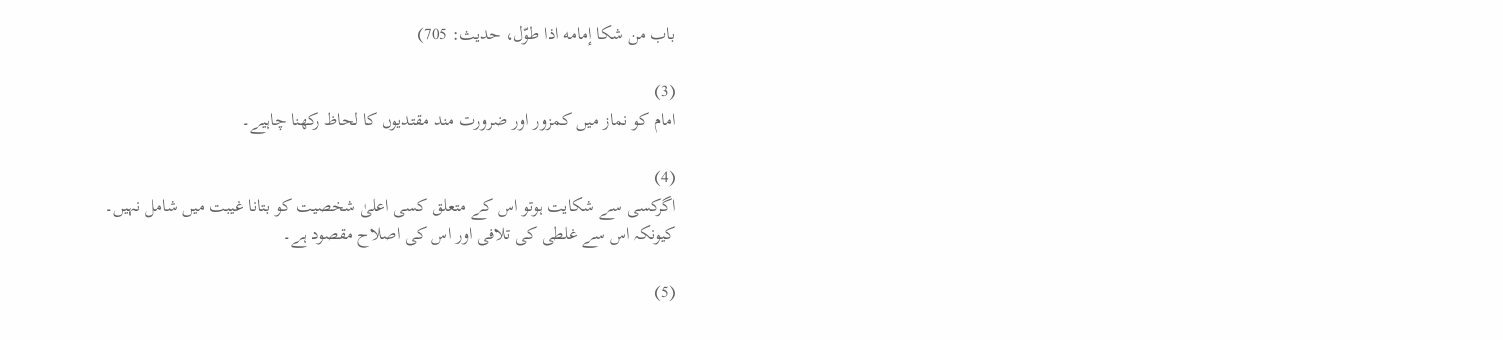باب من شکا إمامه اذا طوّل، حدیث: 705)

(3)
امام کو نماز میں کمزور اور ضرورت مند مقتدیوں کا لحاظ رکھنا چاہیے۔

(4)
اگرکسی سے شکایت ہوتو اس کے متعلق کسی اعلیٰ شخصیت کو بتانا غیبت میں شامل نہیں۔
کیونکہ اس سے غلطی کی تلافی اور اس کی اصلاح مقصود ہے۔

(5)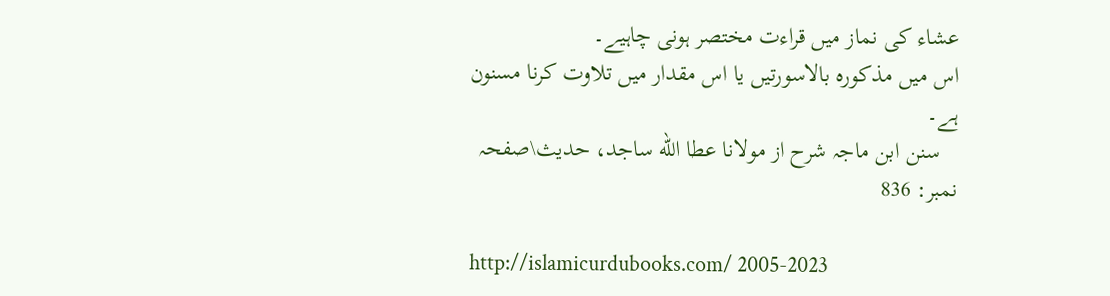عشاء کی نماز میں قراءت مختصر ہونی چاہیے۔
اس میں مذکورہ بالاسورتیں یا اس مقدار میں تلاوت کرنا مسنون ہے۔
   سنن ابن ماجہ شرح از مولانا عطا الله ساجد، حدیث\صفحہ نمبر: 836

http://islamicurdubooks.com/ 2005-2023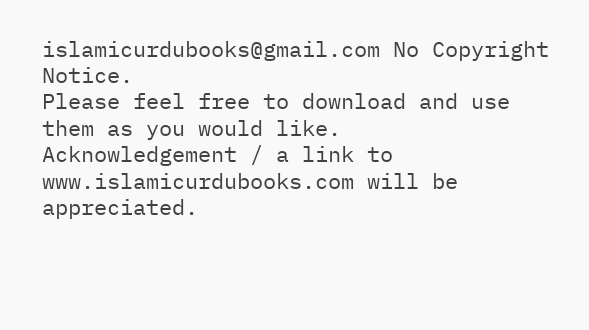islamicurdubooks@gmail.com No Copyright Notice.
Please feel free to download and use them as you would like.
Acknowledgement / a link to www.islamicurdubooks.com will be appreciated.